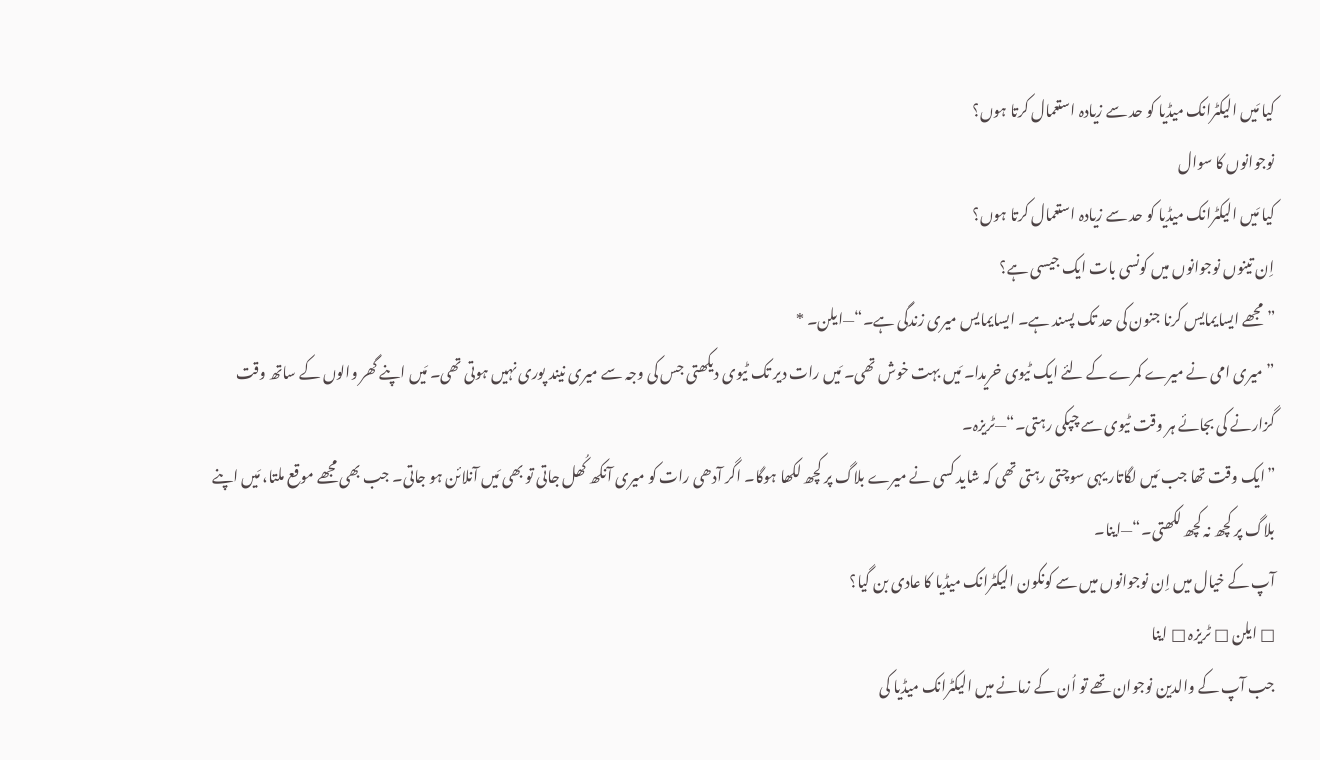کیا مَیں الیکٹرانک میڈیا کو حد سے زیادہ استعمال کرتا ہوں؟
نوجوانوں کا سوال
کیا مَیں الیکٹرانک میڈیا کو حد سے زیادہ استعمال کرتا ہوں؟
اِن تینوں نوجوانوں میں کونسی بات ایک جیسی ہے؟
”مجھے ایسایمایس کرنا جنون کی حد تک پسند ہے۔ ایسایمایس میری زندگی ہے۔“—ایلن۔ *
”میری امی نے میرے کمرے کے لئے ایک ٹیوی خریدا۔ مَیں بہت خوش تھی۔ مَیں رات دیر تک ٹیوی دیکھتی جس کی وجہ سے میری نیند پوری نہیں ہوتی تھی۔ مَیں اپنے گھر والوں کے ساتھ وقت گزارنے کی بجائے ہر وقت ٹیوی سے چپکی رہتی۔“—ٹریزہ۔
”ایک وقت تھا جب مَیں لگاتار یہی سوچتی رہتی تھی کہ شاید کسی نے میرے بلاگ پر کچھ لکھا ہوگا۔ اگر آدھی رات کو میری آنکھ کُھل جاتی تو بھی مَیں آنلائن ہو جاتی۔ جب بھی مجھے موقع ملتا، مَیں اپنے بلاگ پر کچھ نہ کچھ لکھتی۔“—اینا۔
آپ کے خیال میں اِن نوجوانوں میں سے کونکون الیکٹرانک میڈیا کا عادی بن گیا؟
□ ایلن □ ٹریزہ □ اینا
جب آپ کے والدین نوجوان تھے تو اُن کے زمانے میں الیکٹرانک میڈیا کی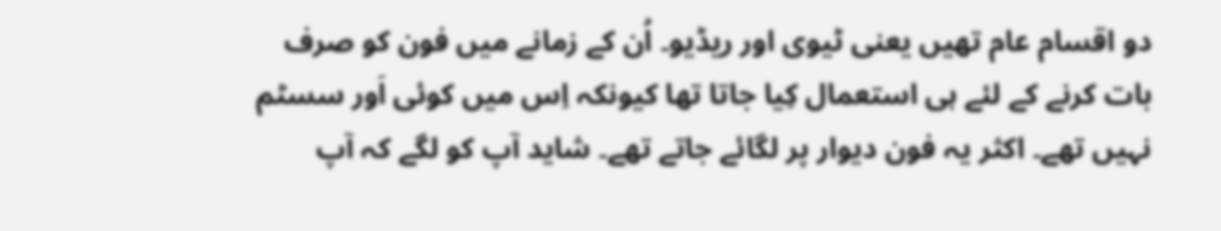دو اقسام عام تھیں یعنی ٹیوی اور ریڈیو۔ اُن کے زمانے میں فون کو صرف بات کرنے کے لئے ہی استعمال کِیا جاتا تھا کیونکہ اِس میں کوئی اَور سسٹم نہیں تھے۔ اکثر یہ فون دیوار پر لگائے جاتے تھے۔ شاید آپ کو لگے کہ آپ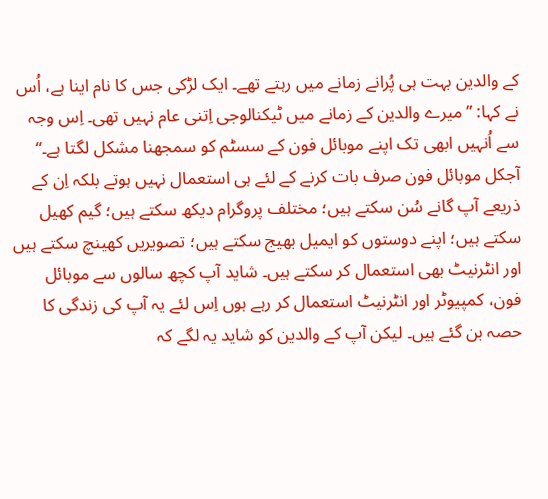کے والدین بہت ہی پُرانے زمانے میں رہتے تھے۔ ایک لڑکی جس کا نام اینا ہے، اُس نے کہا: ”میرے والدین کے زمانے میں ٹیکنالوجی اِتنی عام نہیں تھی۔ اِس وجہ سے اُنہیں ابھی تک اپنے موبائل فون کے سسٹم کو سمجھنا مشکل لگتا ہے۔“
آجکل موبائل فون صرف بات کرنے کے لئے ہی استعمال نہیں ہوتے بلکہ اِن کے ذریعے آپ گانے سُن سکتے ہیں؛ مختلف پروگرام دیکھ سکتے ہیں؛ گیم کھیل سکتے ہیں؛ اپنے دوستوں کو ایمیل بھیج سکتے ہیں؛ تصویریں کھینچ سکتے ہیں اور انٹرنیٹ بھی استعمال کر سکتے ہیں۔ شاید آپ کچھ سالوں سے موبائل فون، کمپیوٹر اور انٹرنیٹ استعمال کر رہے ہوں اِس لئے یہ آپ کی زندگی کا حصہ بن گئے ہیں۔ لیکن آپ کے والدین کو شاید یہ لگے کہ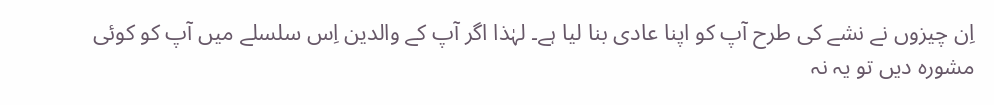اِن چیزوں نے نشے کی طرح آپ کو اپنا عادی بنا لیا ہے۔ لہٰذا اگر آپ کے والدین اِس سلسلے میں آپ کو کوئی مشورہ دیں تو یہ نہ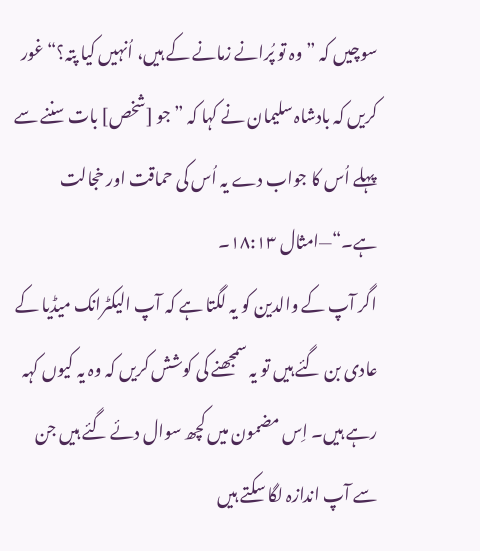سوچیں کہ ”وہ تو پُرانے زمانے کے ہیں، اُنہیں کیا پتہ؟“ غور کریں کہ بادشاہ سلیمان نے کہا کہ ”جو [شخص] بات سننے سے پہلے اُس کا جواب دے یہ اُس کی حماقت اور خجالت ہے۔“—امثال ۱۸:۱۳۔
اگر آپ کے والدین کو یہ لگتا ہے کہ آپ الیکٹرانک میڈیا کے عادی بن گئے ہیں تو یہ سمجھنے کی کوشش کریں کہ وہ یہ کیوں کہہ رہے ہیں۔ اِس مضمون میں کچھ سوال دئے گئے ہیں جن سے آپ اندازہ لگا سکتے ہیں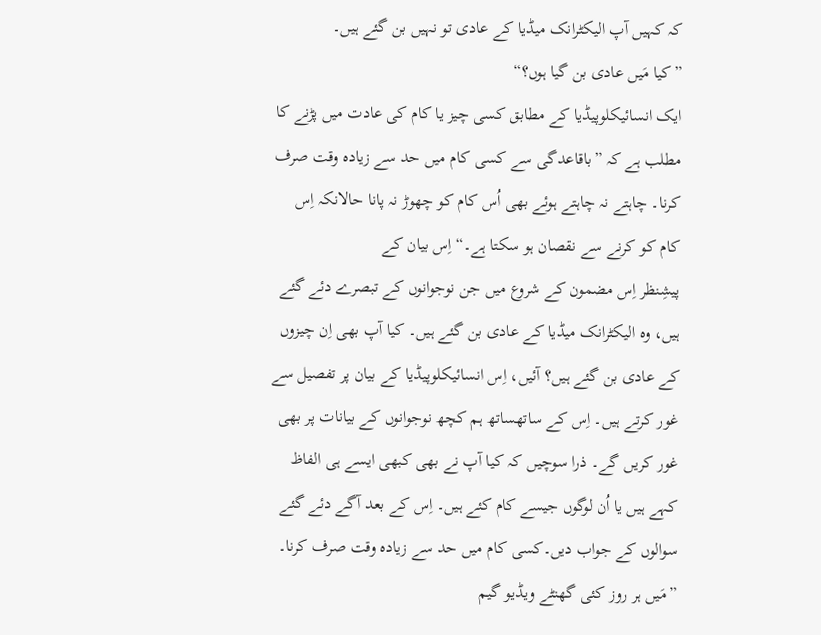کہ کہیں آپ الیکٹرانک میڈیا کے عادی تو نہیں بن گئے ہیں۔
”کیا مَیں عادی بن گیا ہوں؟“
ایک انسائیکلوپیڈیا کے مطابق کسی چیز یا کام کی عادت میں پڑنے کا مطلب ہے کہ ”باقاعدگی سے کسی کام میں حد سے زیادہ وقت صرف کرنا۔ چاہتے نہ چاہتے ہوئے بھی اُس کام کو چھوڑ نہ پانا حالانکہ اِس کام کو کرنے سے نقصان ہو سکتا ہے۔“ اِس بیان کے
پیشِنظر اِس مضمون کے شروع میں جن نوجوانوں کے تبصرے دئے گئے ہیں، وہ الیکٹرانک میڈیا کے عادی بن گئے ہیں۔ کیا آپ بھی اِن چیزوں کے عادی بن گئے ہیں؟ آئیں، اِس انسائیکلوپیڈیا کے بیان پر تفصیل سے غور کرتے ہیں۔ اِس کے ساتھساتھ ہم کچھ نوجوانوں کے بیانات پر بھی غور کریں گے۔ ذرا سوچیں کہ کیا آپ نے بھی کبھی ایسے ہی الفاظ کہے ہیں یا اُن لوگوں جیسے کام کئے ہیں۔ اِس کے بعد آگے دئے گئے سوالوں کے جواب دیں۔کسی کام میں حد سے زیادہ وقت صرف کرنا۔ ”مَیں ہر روز کئی گھنٹے ویڈیو گیم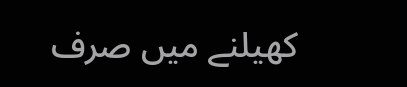کھیلنے میں صرف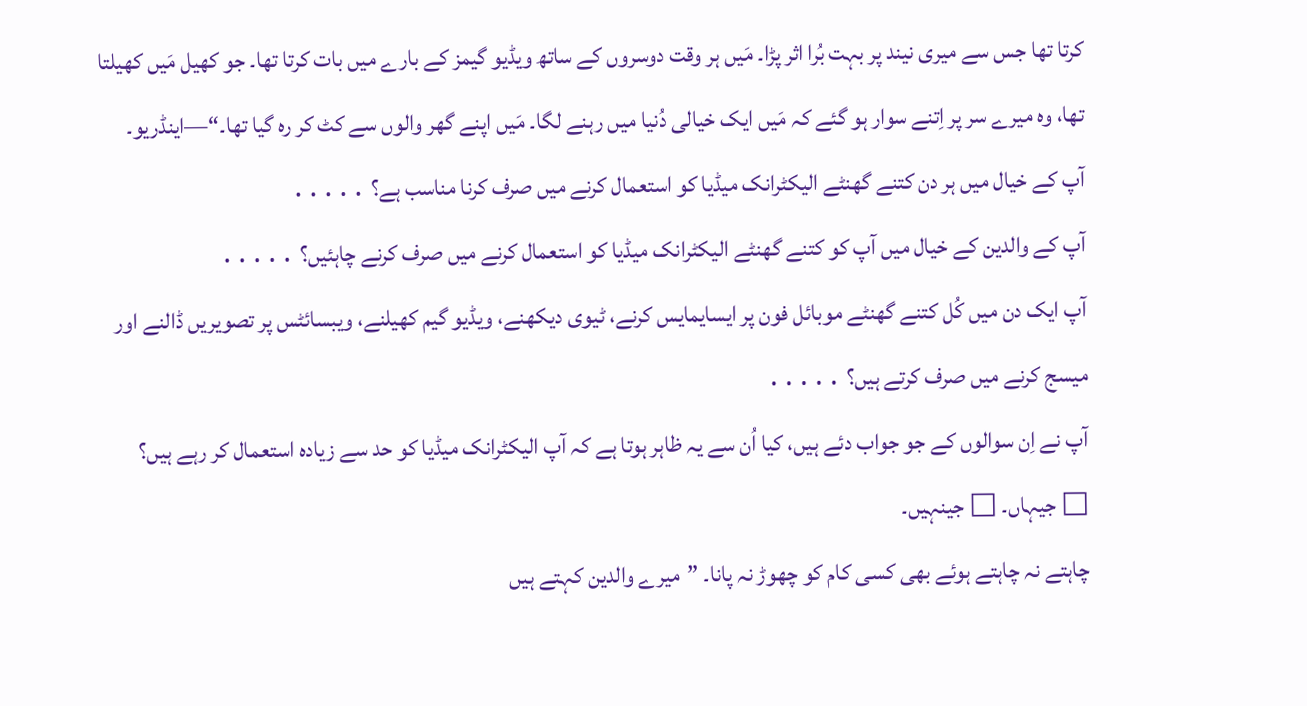کرتا تھا جس سے میری نیند پر بہت بُرا اثر پڑا۔ مَیں ہر وقت دوسروں کے ساتھ ویڈیو گیمز کے بارے میں بات کرتا تھا۔ جو کھیل مَیں کھیلتا تھا، وہ میرے سر پر اِتنے سوار ہو گئے کہ مَیں ایک خیالی دُنیا میں رہنے لگا۔ مَیں اپنے گھر والوں سے کٹ کر رہ گیا تھا۔“—اینڈریو۔
آپ کے خیال میں ہر دن کتنے گھنٹے الیکٹرانک میڈیا کو استعمال کرنے میں صرف کرنا مناسب ہے؟ ․․․․․
آپ کے والدین کے خیال میں آپ کو کتنے گھنٹے الیکٹرانک میڈیا کو استعمال کرنے میں صرف کرنے چاہئیں؟ ․․․․․
آپ ایک دن میں کُل کتنے گھنٹے موبائل فون پر ایسایمایس کرنے، ٹیوی دیکھنے، ویڈیو گیم کھیلنے، ویبسائٹس پر تصویریں ڈالنے اور میسج کرنے میں صرف کرتے ہیں؟ ․․․․․
آپ نے اِن سوالوں کے جو جواب دئے ہیں، کیا اُن سے یہ ظاہر ہوتا ہے کہ آپ الیکٹرانک میڈیا کو حد سے زیادہ استعمال کر رہے ہیں؟
□ جیہاں۔ □ جینہیں۔
چاہتے نہ چاہتے ہوئے بھی کسی کام کو چھوڑ نہ پانا۔ ”میرے والدین کہتے ہیں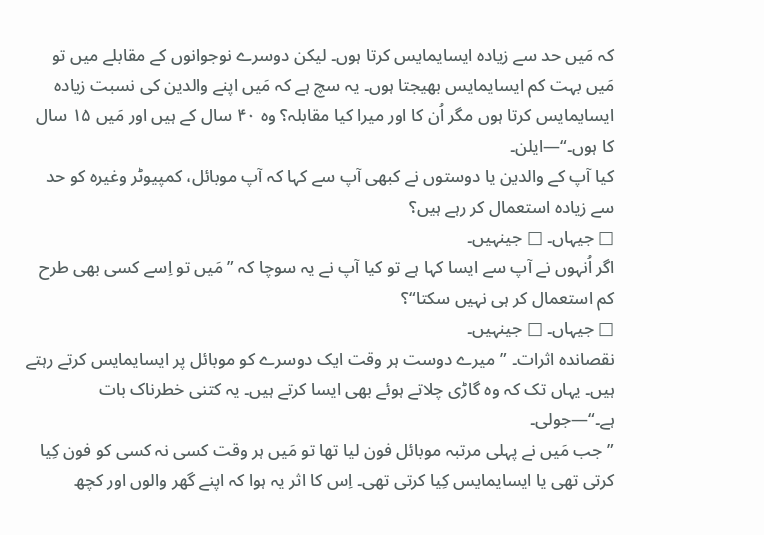کہ مَیں حد سے زیادہ ایسایمایس کرتا ہوں۔ لیکن دوسرے نوجوانوں کے مقابلے میں تو مَیں بہت کم ایسایمایس بھیجتا ہوں۔ یہ سچ ہے کہ مَیں اپنے والدین کی نسبت زیادہ ایسایمایس کرتا ہوں مگر اُن کا اور میرا کیا مقابلہ؟ وہ ۴۰ سال کے ہیں اور مَیں ۱۵ سال کا ہوں۔“—ایلن۔
کیا آپ کے والدین یا دوستوں نے کبھی آپ سے کہا کہ آپ موبائل، کمپیوٹر وغیرہ کو حد سے زیادہ استعمال کر رہے ہیں؟
□ جیہاں۔ □ جینہیں۔
اگر اُنہوں نے آپ سے ایسا کہا ہے تو کیا آپ نے یہ سوچا کہ ”مَیں تو اِسے کسی بھی طرح کم استعمال کر ہی نہیں سکتا“؟
□ جیہاں۔ □ جینہیں۔
نقصاندہ اثرات۔ ”میرے دوست ہر وقت ایک دوسرے کو موبائل پر ایسایمایس کرتے رہتے ہیں۔ یہاں تک کہ وہ گاڑی چلاتے ہوئے بھی ایسا کرتے ہیں۔ یہ کتنی خطرناک بات ہے۔“—جولی۔
”جب مَیں نے پہلی مرتبہ موبائل فون لیا تھا تو مَیں ہر وقت کسی نہ کسی کو فون کِیا کرتی تھی یا ایسایمایس کِیا کرتی تھی۔ اِس کا اثر یہ ہوا کہ اپنے گھر والوں اور کچھ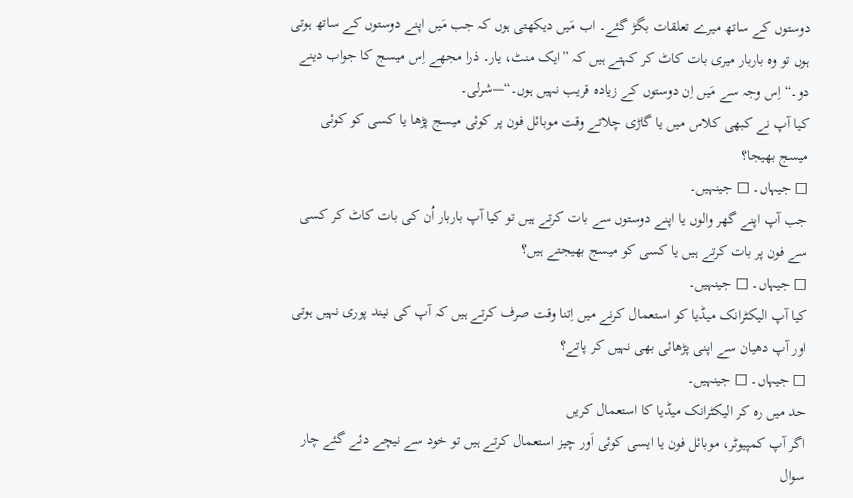دوستوں کے ساتھ میرے تعلقات بگڑ گئے۔ اب مَیں دیکھتی ہوں کہ جب مَیں اپنے دوستوں کے ساتھ ہوتی ہوں تو وہ باربار میری بات کاٹ کر کہتے ہیں کہ ”ایک منٹ، یار۔ ذرا مجھے اِس میسج کا جواب دینے دو۔“ اِس وجہ سے مَیں اِن دوستوں کے زیادہ قریب نہیں ہوں۔“—شرلی۔
کیا آپ نے کبھی کلاس میں یا گاڑی چلاتے وقت موبائل فون پر کوئی میسج پڑھا یا کسی کو کوئی میسج بھیجا؟
□ جیہاں۔ □ جینہیں۔
جب آپ اپنے گھر والوں یا اپنے دوستوں سے بات کرتے ہیں تو کیا آپ باربار اُن کی بات کاٹ کر کسی سے فون پر بات کرتے ہیں یا کسی کو میسج بھیجتے ہیں؟
□ جیہاں۔ □ جینہیں۔
کیا آپ الیکٹرانک میڈیا کو استعمال کرنے میں اِتنا وقت صرف کرتے ہیں کہ آپ کی نیند پوری نہیں ہوتی اور آپ دھیان سے اپنی پڑھائی بھی نہیں کر پاتے؟
□ جیہاں۔ □ جینہیں۔
حد میں رہ کر الیکٹرانک میڈیا کا استعمال کریں
اگر آپ کمپیوٹر، موبائل فون یا ایسی کوئی اَور چیز استعمال کرتے ہیں تو خود سے نیچے دئے گئے چار سوال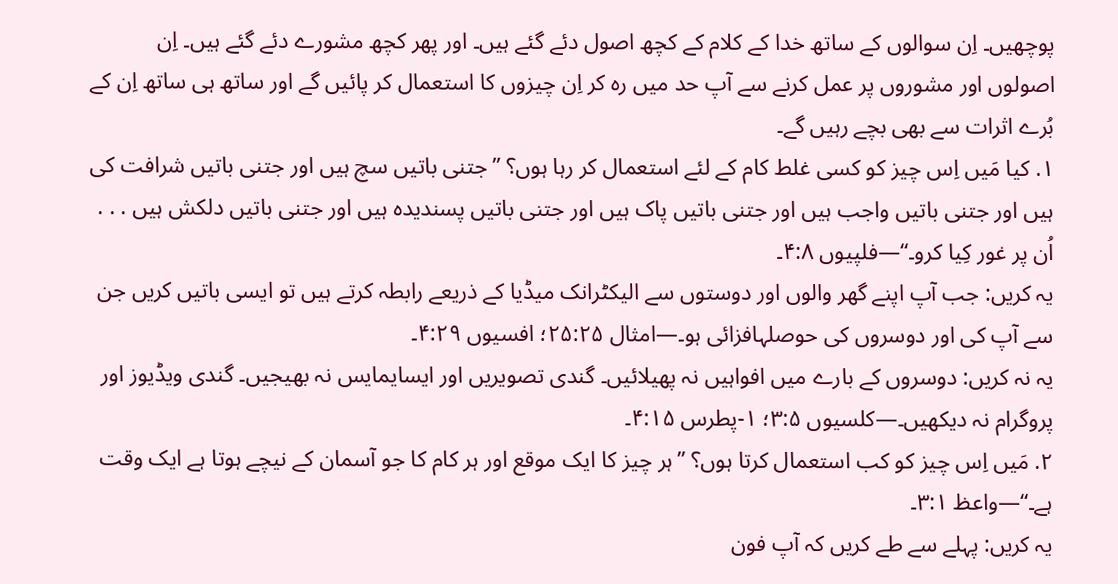پوچھیں۔ اِن سوالوں کے ساتھ خدا کے کلام کے کچھ اصول دئے گئے ہیں۔ اور پھر کچھ مشورے دئے گئے ہیں۔ اِن اصولوں اور مشوروں پر عمل کرنے سے آپ حد میں رہ کر اِن چیزوں کا استعمال کر پائیں گے اور ساتھ ہی ساتھ اِن کے بُرے اثرات سے بھی بچے رہیں گے۔
۱. کیا مَیں اِس چیز کو کسی غلط کام کے لئے استعمال کر رہا ہوں؟ ”جتنی باتیں سچ ہیں اور جتنی باتیں شرافت کی ہیں اور جتنی باتیں واجب ہیں اور جتنی باتیں پاک ہیں اور جتنی باتیں پسندیدہ ہیں اور جتنی باتیں دلکش ہیں . . . اُن پر غور کِیا کرو۔“—فلپیوں ۴:۸۔
یہ کریں: جب آپ اپنے گھر والوں اور دوستوں سے الیکٹرانک میڈیا کے ذریعے رابطہ کرتے ہیں تو ایسی باتیں کریں جن سے آپ کی اور دوسروں کی حوصلہافزائی ہو۔—امثال ۲۵:۲۵؛ افسیوں ۴:۲۹۔
یہ نہ کریں: دوسروں کے بارے میں افواہیں نہ پھیلائیں۔ گندی تصویریں اور ایسایمایس نہ بھیجیں۔ گندی ویڈیوز اور پروگرام نہ دیکھیں۔—کلسیوں ۳:۵؛ ۱-پطرس ۴:۱۵۔
۲. مَیں اِس چیز کو کب استعمال کرتا ہوں؟ ”ہر چیز کا ایک موقع اور ہر کام کا جو آسمان کے نیچے ہوتا ہے ایک وقت ہے۔“—واعظ ۳:۱۔
یہ کریں: پہلے سے طے کریں کہ آپ فون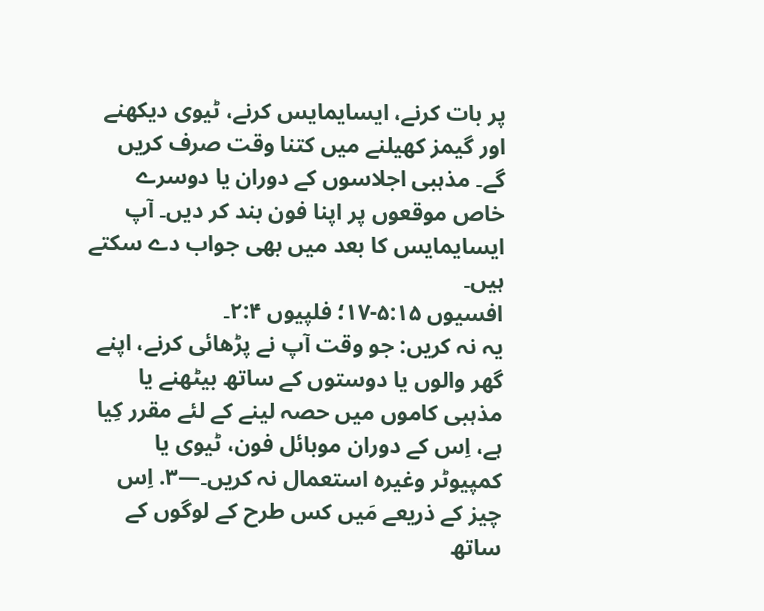پر بات کرنے، ایسایمایس کرنے، ٹیوی دیکھنے اور گیمز کھیلنے میں کتنا وقت صرف کریں گے۔ مذہبی اجلاسوں کے دوران یا دوسرے خاص موقعوں پر اپنا فون بند کر دیں۔ آپ ایسایمایس کا بعد میں بھی جواب دے سکتے ہیں۔
افسیوں ۵:۱۵-۱۷؛ فلپیوں ۲:۴۔
یہ نہ کریں: جو وقت آپ نے پڑھائی کرنے، اپنے گھر والوں یا دوستوں کے ساتھ بیٹھنے یا مذہبی کاموں میں حصہ لینے کے لئے مقرر کِیا ہے، اِس کے دوران موبائل فون، ٹیوی یا کمپیوٹر وغیرہ استعمال نہ کریں۔—۳. اِس چیز کے ذریعے مَیں کس طرح کے لوگوں کے ساتھ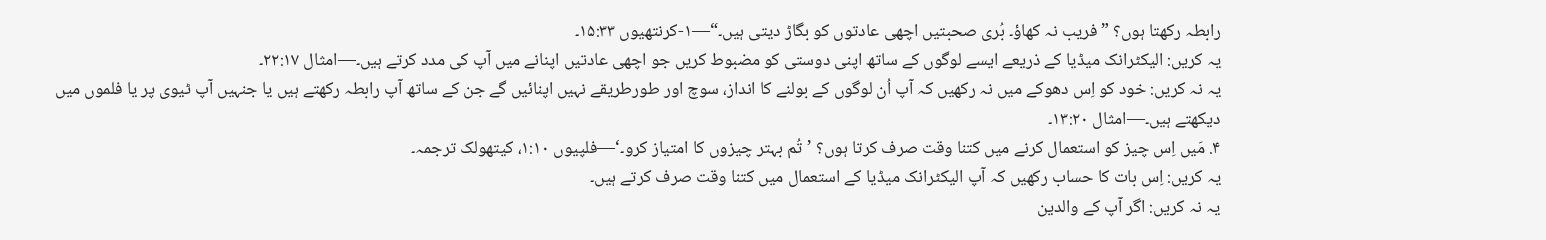رابطہ رکھتا ہوں؟ ”فریب نہ کھاؤ۔ بُری صحبتیں اچھی عادتوں کو بگاڑ دیتی ہیں۔“—۱-کرنتھیوں ۱۵:۳۳۔
یہ کریں: الیکٹرانک میڈیا کے ذریعے ایسے لوگوں کے ساتھ اپنی دوستی کو مضبوط کریں جو اچھی عادتیں اپنانے میں آپ کی مدد کرتے ہیں۔—امثال ۲۲:۱۷۔
یہ نہ کریں: خود کو اِس دھوکے میں نہ رکھیں کہ آپ اُن لوگوں کے بولنے کا انداز، سوچ اور طورطریقے نہیں اپنائیں گے جن کے ساتھ آپ رابطہ رکھتے ہیں یا جنہیں آپ ٹیوی پر یا فلموں میں دیکھتے ہیں۔—امثال ۱۳:۲۰۔
۴. مَیں اِس چیز کو استعمال کرنے میں کتنا وقت صرف کرتا ہوں؟ ’تُم بہتر چیزوں کا امتیاز کرو۔‘—فلپیوں ۱:۱۰، کیتھولک ترجمہ۔
یہ کریں: اِس بات کا حساب رکھیں کہ آپ الیکٹرانک میڈیا کے استعمال میں کتنا وقت صرف کرتے ہیں۔
یہ نہ کریں: اگر آپ کے والدین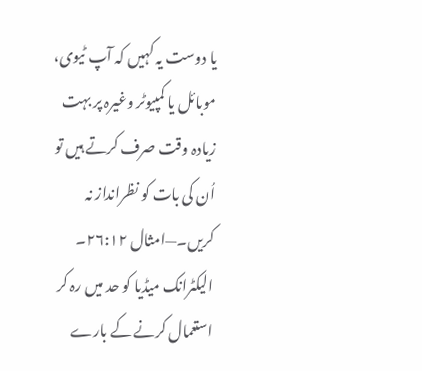یا دوست یہ کہیں کہ آپ ٹیوی، موبائل یا کمپیوٹر وغیرہ پر بہت زیادہ وقت صرف کرتے ہیں تو اُن کی بات کو نظرانداز نہ کریں۔—امثال ۲۶:۱۲۔
الیکٹرانک میڈیا کو حد میں رہ کر استعمال کرنے کے بارے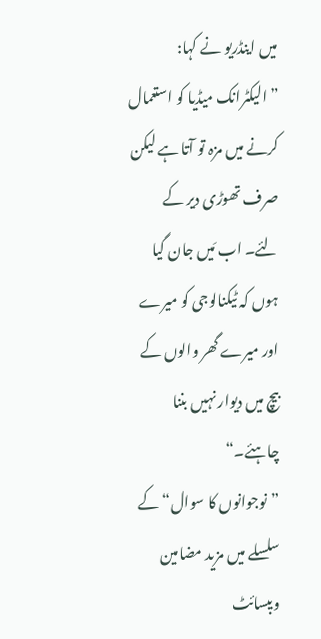میں اینڈریو نے کہا: ”الیکٹرانک میڈیا کو استعمال کرنے میں مزہ تو آتا ہے لیکن صرف تھوڑی دیر کے لئے۔ اب مَیں جان گیا ہوں کہ ٹیکنالوجی کو میرے اور میرے گھر والوں کے بیچ میں دیوار نہیں بننا چاہئے۔“
”نوجوانوں کا سوال“ کے سلسلے میں مزید مضامین ویبسائٹ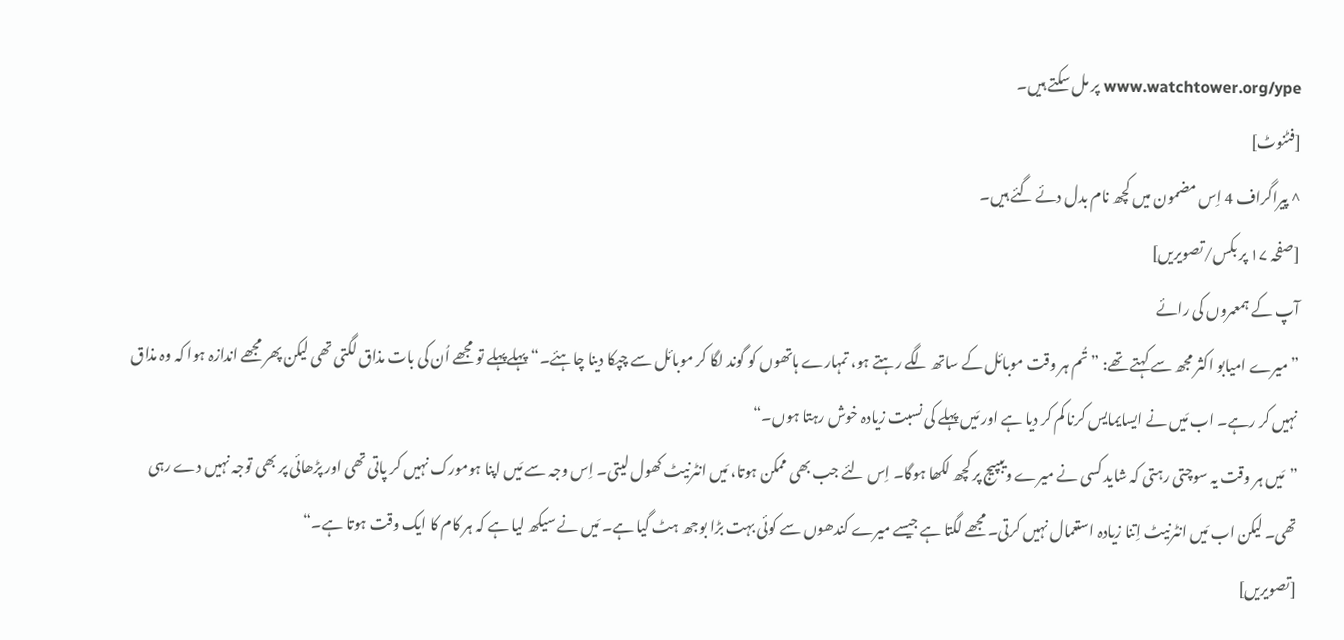www.watchtower.org/ype پر مل سکتے ہیں۔
[فٹنوٹ]
^ پیراگراف 4 اِس مضمون میں کچھ نام بدل دئے گئے ہیں۔
[صفحہ ۱۷ پر بکس/تصویریں]
آپ کے ہمعمروں کی رائے
”میرے امیابو اکثر مجھ سے کہتے تھے: ”تُم ہر وقت موبائل کے ساتھ لگے رہتے ہو، تمہارے ہاتھوں کو گوند لگا کر موبائل سے چپکا دینا چاہئے۔“ پہلےپہلے تو مجھے اُن کی بات مذاق لگتی تھی لیکن پھر مجھے اندازہ ہوا کہ وہ مذاق نہیں کر رہے۔ اب مَیں نے ایسایمایس کرنا کم کر دیا ہے اور مَیں پہلے کی نسبت زیادہ خوش رہتا ہوں۔“
”مَیں ہر وقت یہ سوچتی رہتی کہ شاید کسی نے میرے ویبپیج پر کچھ لکھا ہوگا۔ اِس لئے جب بھی ممکن ہوتا، مَیں انٹرنیٹ کھول لیتی۔ اِس وجہ سے مَیں اپنا ہومورک نہیں کر پاتی تھی اور پڑھائی پر بھی توجہ نہیں دے رہی تھی۔ لیکن اب مَیں انٹرنیٹ اِتنا زیادہ استعمال نہیں کرتی۔ مجھے لگتا ہے جیسے میرے کندھوں سے کوئی بہت بڑا بوجھ ہٹ گیا ہے۔ مَیں نے سیکھ لیا ہے کہ ہر کام کا ایک وقت ہوتا ہے۔“
[تصویریں]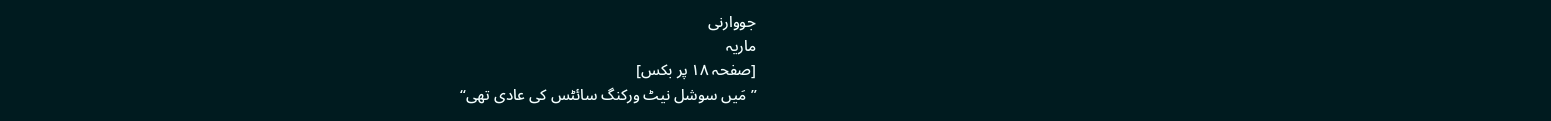جووارنی
ماریہ
[صفحہ ۱۸ پر بکس]
”مَیں سوشل نیٹ ورکنگ سائٹس کی عادی تھی“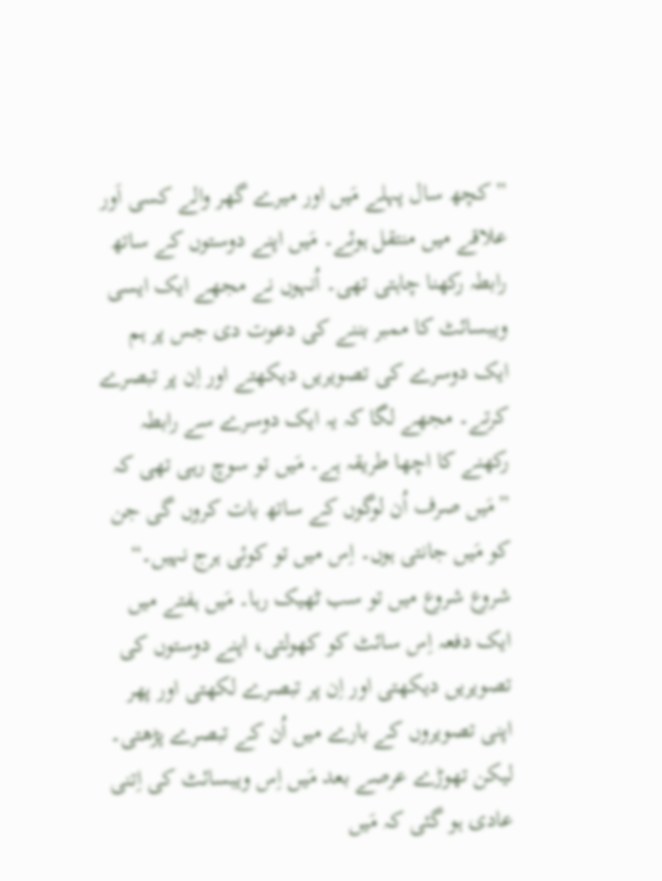”کچھ سال پہلے مَیں اور میرے گھر والے کسی اَور علاقے میں منتقل ہوئے۔ مَیں اپنے دوستوں کے ساتھ رابطہ رکھنا چاہتی تھی۔ اُنہوں نے مجھے ایک ایسی ویبسائٹ کا ممبر بننے کی دعوت دی جس پر ہم ایک دوسرے کی تصویریں دیکھتے اور اِن پر تبصرے کرتے۔ مجھے لگا کہ یہ ایک دوسرے سے رابطہ رکھنے کا اچھا طریقہ ہے۔ مَیں تو سوچ رہی تھی کہ ”مَیں صرف اُن لوگوں کے ساتھ بات کروں گی جن کو مَیں جانتی ہوں۔ اِس میں تو کوئی ہرج نہیں۔“
شروع شروع میں تو سب ٹھیک رہا۔ مَیں ہفتے میں ایک دفعہ اِس سائٹ کو کھولتی، اپنے دوستوں کی تصویریں دیکھتی اور اِن پر تبصرے لکھتی اور پھر اپنی تصویروں کے بارے میں اُن کے تبصرے پڑھتی۔ لیکن تھوڑے عرصے بعد مَیں اِس ویبسائٹ کی اِتنی عادی ہو گئی کہ مَیں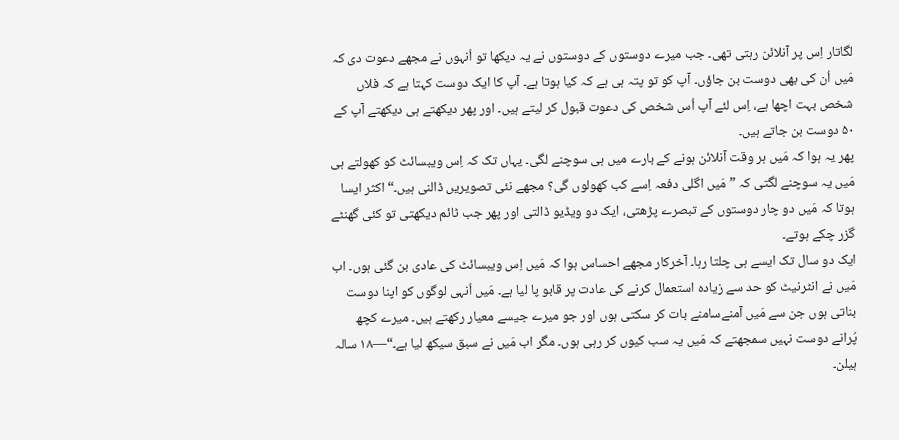لگاتار اِس پر آنلائن رہتی تھی۔ جب میرے دوستوں کے دوستوں نے یہ دیکھا تو اُنہوں نے مجھے دعوت دی کہ مَیں اُن کی بھی دوست بن جاؤں۔ آپ کو تو پتہ ہی ہے کہ کیا ہوتا ہے۔ آپ کا ایک دوست کہتا ہے کہ فلاں شخص بہت اچھا ہے، اِس لئے آپ اُس شخص کی دعوت قبول کر لیتے ہیں۔ اور پھر دیکھتے ہی دیکھتے آپ کے ۵۰ دوست بن جاتے ہیں۔
پھر یہ ہوا کہ مَیں ہر وقت آنلائن ہونے کے بارے میں ہی سوچنے لگی۔ یہاں تک کہ اِس ویبسائٹ کو کھولتے ہی مَیں یہ سوچنے لگتی کہ ”مَیں اگلی دفعہ اِسے کب کھولوں گی؟ مجھے نئی تصویریں ڈالنی ہیں۔“ اکثر ایسا ہوتا کہ مَیں دو چار دوستوں کے تبصرے پڑھتی، ایک دو ویڈیو ڈالتی اور پھر جب ٹائم دیکھتی تو کئی گھنٹے گزر چکے ہوتے۔
ایک دو سال تک ایسے ہی چلتا رہا۔ آخرکار مجھے احساس ہوا کہ مَیں اِس ویبسائٹ کی عادی بن گئی ہوں۔ اب مَیں نے انٹرنیٹ کو حد سے زیادہ استعمال کرنے کی عادت پر قابو پا لیا ہے۔ مَیں اُنہی لوگوں کو اپنا دوست بناتی ہوں جن سے مَیں آمنےسامنے بات کر سکتی ہوں اور جو میرے جیسے معیار رکھتے ہیں۔ میرے کچھ پُرانے دوست نہیں سمجھتے کہ مَیں یہ سب کیوں کر رہی ہوں۔ مگر اب مَیں نے سبق سیکھ لیا ہے۔“—۱۸ سالہ ہیلن۔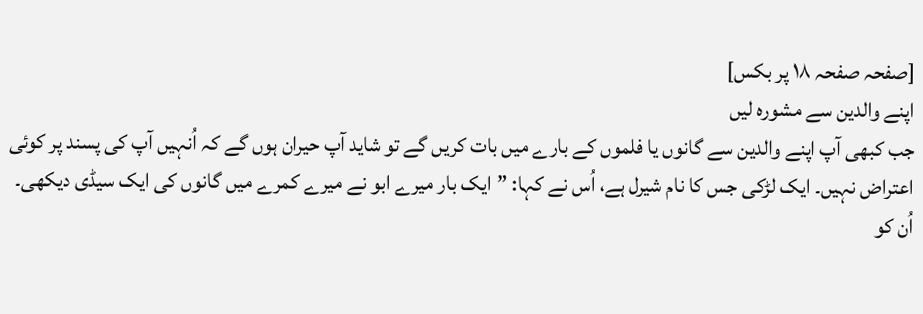[صفحہ صفحہ ۱۸ پر بکس]
اپنے والدین سے مشورہ لیں
جب کبھی آپ اپنے والدین سے گانوں یا فلموں کے بارے میں بات کریں گے تو شاید آپ حیران ہوں گے کہ اُنہیں آپ کی پسند پر کوئی اعتراض نہیں۔ ایک لڑکی جس کا نام شیرل ہے، اُس نے کہا: ”ایک بار میرے ابو نے میرے کمرے میں گانوں کی ایک سیڈی دیکھی۔ اُن کو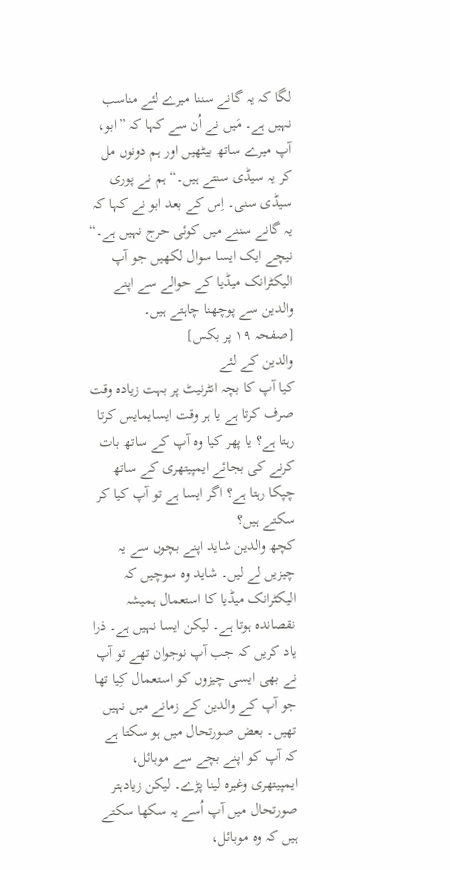لگا کہ یہ گانے سننا میرے لئے مناسب نہیں ہے۔ مَیں نے اُن سے کہا کہ ”ابو، آپ میرے ساتھ بیٹھیں اور ہم دونوں مل کر یہ سیڈی سنتے ہیں۔“ ہم نے پوری سیڈی سنی۔ اِس کے بعد ابو نے کہا کہ یہ گانے سننے میں کوئی حرج نہیں ہے۔“
نیچے ایک ایسا سوال لکھیں جو آپ الیکٹرانک میڈیا کے حوالے سے اپنے والدین سے پوچھنا چاہتے ہیں۔
[صفحہ ۱۹ پر بکس]
والدین کے لئے
کیا آپ کا بچہ انٹرنیٹ پر بہت زیادہ وقت صرف کرتا ہے یا ہر وقت ایسایمایس کرتا رہتا ہے؟ یا پھر کیا وہ آپ کے ساتھ بات کرنے کی بجائے ایمپیتھری کے ساتھ چپکا رہتا ہے؟ اگر ایسا ہے تو آپ کیا کر سکتے ہیں؟
کچھ والدین شاید اپنے بچوں سے یہ چیزیں لے لیں۔ شاید وہ سوچیں کہ الیکٹرانک میڈیا کا استعمال ہمیشہ نقصاندہ ہوتا ہے۔ لیکن ایسا نہیں ہے۔ ذرا یاد کریں کہ جب آپ نوجوان تھے تو آپ نے بھی ایسی چیزوں کو استعمال کِیا تھا جو آپ کے والدین کے زمانے میں نہیں تھیں۔ بعض صورتحال میں ہو سکتا ہے کہ آپ کو اپنے بچے سے موبائل، ایمپیتھری وغیرہ لینا پڑے۔ لیکن زیادہتر صورتحال میں آپ اُسے یہ سکھا سکتے ہیں کہ وہ موبائل،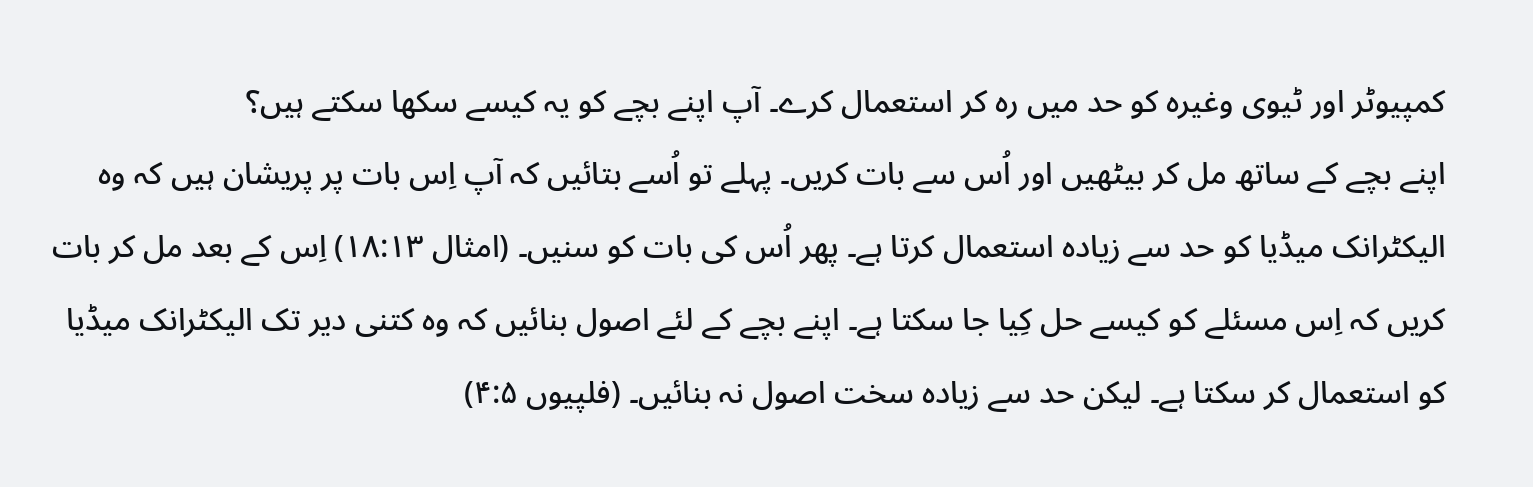کمپیوٹر اور ٹیوی وغیرہ کو حد میں رہ کر استعمال کرے۔ آپ اپنے بچے کو یہ کیسے سکھا سکتے ہیں؟
اپنے بچے کے ساتھ مل کر بیٹھیں اور اُس سے بات کریں۔ پہلے تو اُسے بتائیں کہ آپ اِس بات پر پریشان ہیں کہ وہ الیکٹرانک میڈیا کو حد سے زیادہ استعمال کرتا ہے۔ پھر اُس کی بات کو سنیں۔ (امثال ۱۸:۱۳) اِس کے بعد مل کر بات کریں کہ اِس مسئلے کو کیسے حل کِیا جا سکتا ہے۔ اپنے بچے کے لئے اصول بنائیں کہ وہ کتنی دیر تک الیکٹرانک میڈیا کو استعمال کر سکتا ہے۔ لیکن حد سے زیادہ سخت اصول نہ بنائیں۔ (فلپیوں ۴:۵)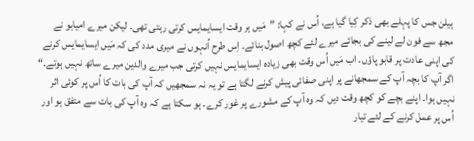ہیلن جس کا پہلے بھی ذکر کِیا گیا ہے، اُس نے کہا: ”مَیں ہر وقت ایسایمایس کرتی رہتی تھی۔ لیکن میرے امیابو نے مجھ سے فون لے لینے کی بجائے میرے لئے کچھ اصول بنائے۔ اِس طرح اُنہوں نے میری مدد کی کہ مَیں ایسایمایس کرنے کی اپنی عادت پر قابو پاؤں۔ اب مَیں اُس وقت بھی زیادہ ایسایمایس نہیں کرتی جب میرے والدین میرے ساتھ نہیں ہوتے۔“
اگر آپ کا بچہ آپ کے سمجھانے پر اپنی صفائی پیش کرنے لگتا ہے تو یہ نہ سمجھیں کہ آپ کی بات کا اُس پر کوئی اثر نہیں ہوا۔ اپنے بچے کو کچھ وقت دیں کہ وہ آپ کے مشورے پر غور کرے۔ ہو سکتا ہے کہ وہ آپ کی بات سے متفق ہو اور اُس پر عمل کرنے کے لئے تیار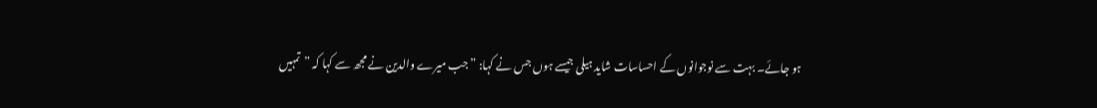ہو جائے۔ بہت سے نوجوانوں کے احساسات شاید ہیلی جیسے ہوں جس نے کہا: ”جب میرے والدین نے مجھ سے کہا کہ ”تمہیں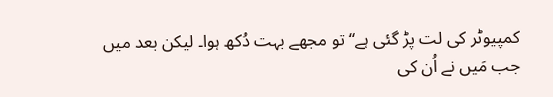کمپیوٹر کی لت پڑ گئی ہے“ تو مجھے بہت دُکھ ہوا۔ لیکن بعد میں جب مَیں نے اُن کی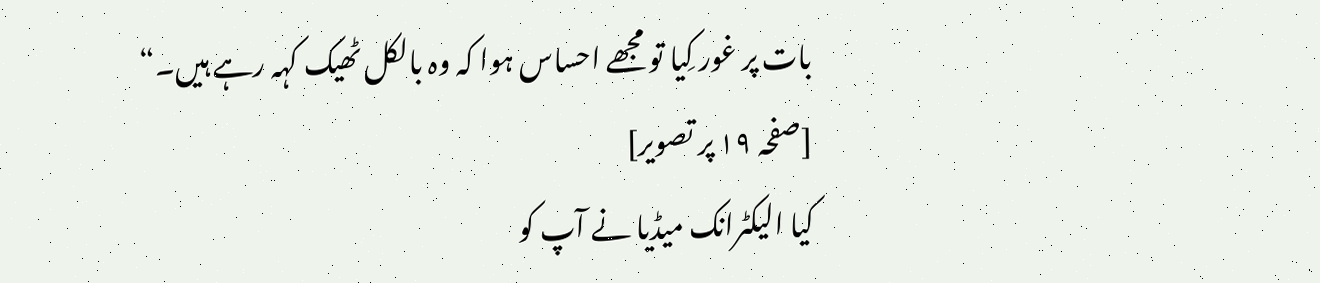بات پر غور کِیا تو مجھے احساس ہوا کہ وہ بالکل ٹھیک کہہ رہے ہیں۔“
[صفحہ ۱۹ پر تصویر]
کیا الیکٹرانک میڈیا نے آپ کو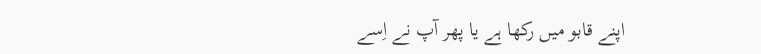اپنے قابو میں رکھا ہے یا پھر آپ نے اِسے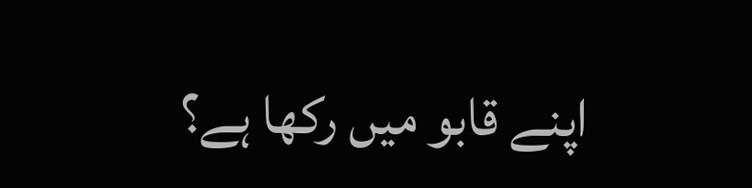اپنے قابو میں رکھا ہے؟